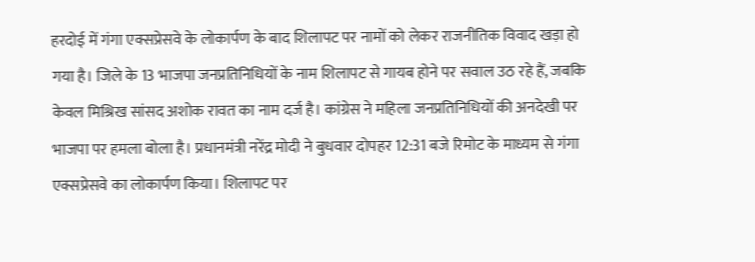हरदोई में गंगा एक्सप्रेसवे के लोकार्पण के बाद शिलापट पर नामों को लेकर राजनीतिक विवाद खड़ा हो गया है। जिले के 13 भाजपा जनप्रतिनिधियों के नाम शिलापट से गायब होने पर सवाल उठ रहे हैं, जबकि केवल मिश्रिख सांसद अशोक रावत का नाम दर्ज है। कांग्रेस ने महिला जनप्रतिनिधियों की अनदेखी पर भाजपा पर हमला बोला है। प्रधानमंत्री नरेंद्र मोदी ने बुधवार दोपहर 12:31 बजे रिमोट के माध्यम से गंगा एक्सप्रेसवे का लोकार्पण किया। शिलापट पर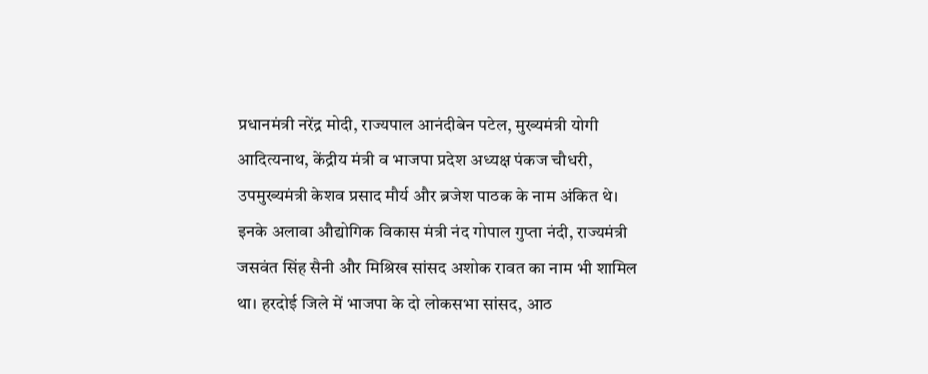प्रधानमंत्री नरेंद्र मोदी, राज्यपाल आनंदीबेन पटेल, मुख्यमंत्री योगी आदित्यनाथ, केंद्रीय मंत्री व भाजपा प्रदेश अध्यक्ष पंकज चौधरी, उपमुख्यमंत्री केशव प्रसाद मौर्य और ब्रजेश पाठक के नाम अंकित थे। इनके अलावा औद्योगिक विकास मंत्री नंद गोपाल गुप्ता नंदी, राज्यमंत्री जसवंत सिंह सैनी और मिश्रिख सांसद अशोक रावत का नाम भी शामिल था। हरदोई जिले में भाजपा के दो लोकसभा सांसद, आठ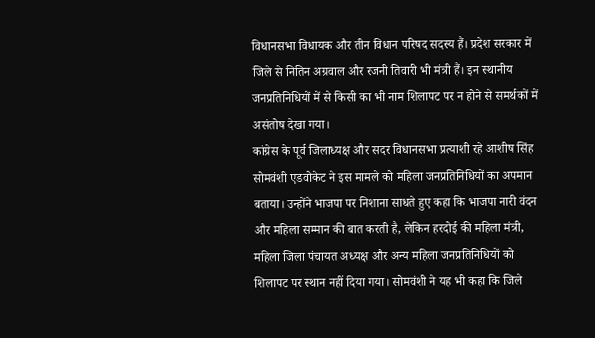विधानसभा विधायक और तीन विधान परिषद सदस्य हैं। प्रदेश सरकार में जिले से नितिन अग्रवाल और रजनी तिवारी भी मंत्री हैं। इन स्थानीय जनप्रतिनिधियों में से किसी का भी नाम शिलापट पर न होने से समर्थकों में असंतोष देखा गया।
कांग्रेस के पूर्व जिलाध्यक्ष और सदर विधानसभा प्रत्याशी रहे आशीष सिंह सोमवंशी एडवोकेट ने इस मामले को महिला जनप्रतिनिधियों का अपमान बताया। उन्होंने भाजपा पर निशाना साधते हुए कहा कि भाजपा नारी वंदन और महिला सम्मान की बात करती है, लेकिन हरदोई की महिला मंत्री, महिला जिला पंचायत अध्यक्ष और अन्य महिला जनप्रतिनिधियों को शिलापट पर स्थान नहीं दिया गया। सोमवंशी ने यह भी कहा कि जिले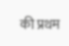की प्रथम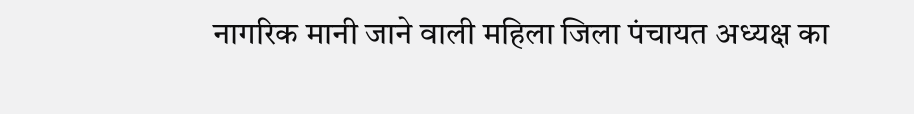नागरिक मानी जाने वाली महिला जिला पंचायत अध्यक्ष का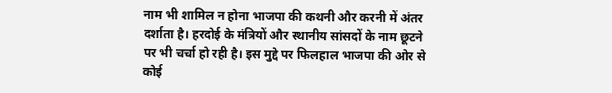नाम भी शामिल न होना भाजपा की कथनी और करनी में अंतर दर्शाता है। हरदोई के मंत्रियों और स्थानीय सांसदों के नाम छूटने पर भी चर्चा हो रही है। इस मुद्दे पर फिलहाल भाजपा की ओर से कोई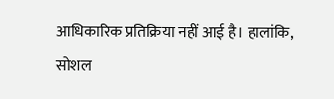आधिकारिक प्रतिक्रिया नहीं आई है। हालांकि, सोशल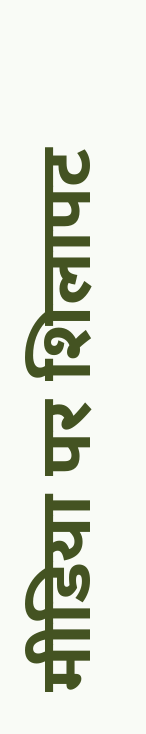मीडिया पर शिलापट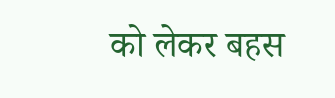को लेकर बहस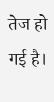तेज हो गई है।